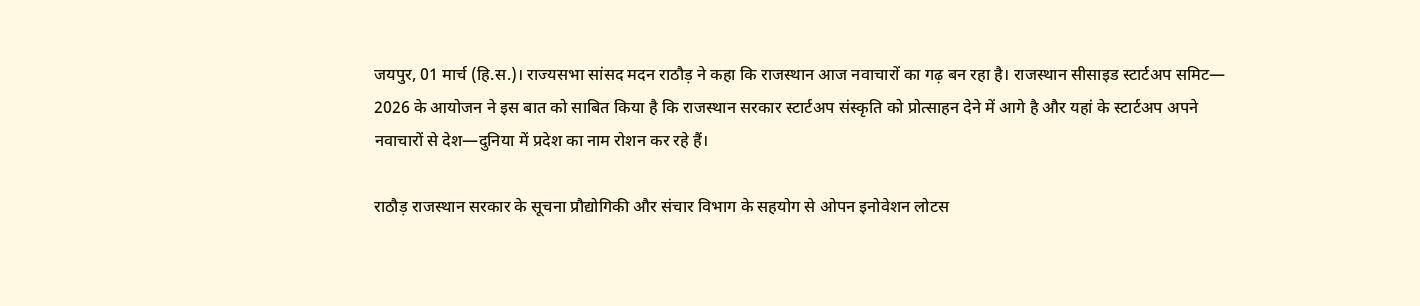जयपुर, 01 मार्च (हि.स.)। राज्यसभा सांसद मदन राठौड़ ने कहा कि राजस्थान आज नवाचारों का गढ़ बन रहा है। राजस्थान सीसाइड स्टार्टअप समिट— 2026 के आयोजन ने इस बात को साबित किया है कि राजस्थान सरकार स्टार्टअप संस्कृति को प्रोत्साहन देने में आगे है और यहां के स्टार्टअप अपने नवाचारों से देश—दुनिया में प्रदेश का नाम रोशन कर रहे हैं।

राठौड़ राजस्थान सरकार के सूचना प्रौद्योगिकी और संचार विभाग के सहयोग से ओपन इनोवेशन लोटस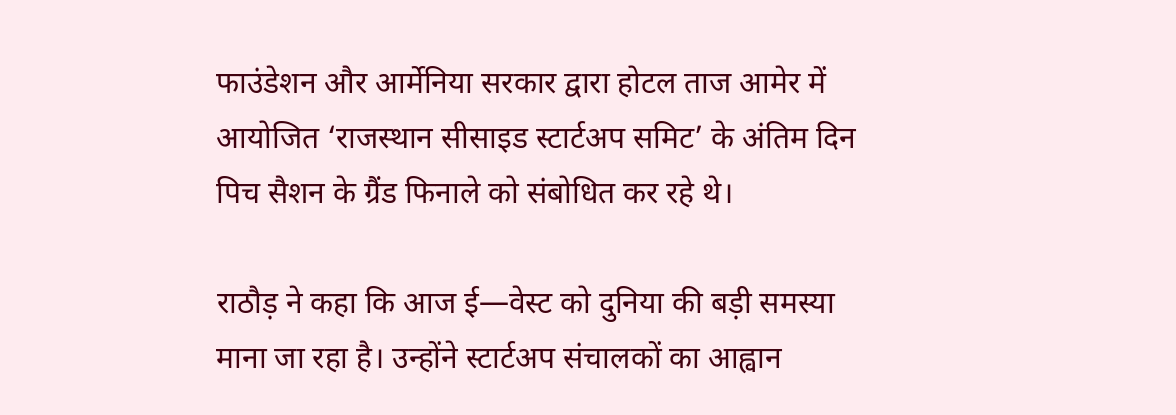फाउंडेशन और आर्मेनिया सरकार द्वारा होटल ताज आमेर में आयोजित ‘राजस्थान सीसाइड स्टार्टअप समिट’ के अंतिम दिन पिच सैशन के ग्रैंड फिनाले को संबोधित कर रहे थे।

राठौड़ ने कहा कि आज ई—वेस्ट को दुनिया की बड़ी समस्या माना जा रहा है। उन्होंने स्टार्टअप संचालकों का आह्वान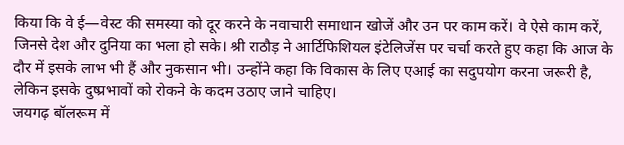किया कि वे ई—वेस्ट की समस्या को दूर करने के नवाचारी समाधान खोजें और उन पर काम करें। वे ऐसे काम करें, जिनसे देश और दुनिया का भला हो सके। श्री राठौड़ ने आर्टिफिशियल इंटेलिजेंस पर चर्चा करते हुए कहा कि आज के दौर में इसके लाभ भी हैं और नुकसान भी। उन्होंने कहा कि विकास के लिए एआई का सदुपयोग करना जरूरी है, लेकिन इसके दुष्प्रभावों को रोकने के कदम उठाए जाने चाहिए।
जयगढ़ बॉलरूम में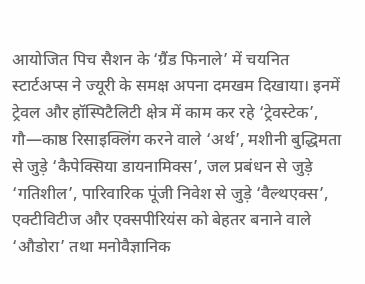आयोजित पिच सैशन के ‘ग्रैंड फिनाले’ में चयनित स्टार्टअप्स ने ज्यूरी के समक्ष अपना दमखम दिखाया। इनमें ट्रेवल और हॉस्पिटैलिटी क्षेत्र में काम कर रहे ‘ट्रेवस्टेक’, गौ—काष्ठ रिसाइक्लिंग करने वाले ‘अर्थ’, मशीनी बुद्धिमता से जुड़े ‘कैपेक्सिया डायनामिक्स’, जल प्रबंधन से जुड़े ‘गतिशील’, पारिवारिक पूंजी निवेश से जुड़े ‘वैल्थएक्स’, एक्टीविटीज और एक्सपीरियंस को बेहतर बनाने वाले ‘औडोरा’ तथा मनोवैज्ञानिक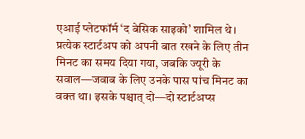एआई प्लेटफॉर्म ‘द बेसिक साइको’ शामिल थे। प्रत्येक स्टार्टअप को अपनी बात रखने के लिए तीन मिनट का समय दिया गया, जबकि ज्यूरी के सवाल—जवाब के लिए उनके पास पांच मिनट का वक्त था। इसके पश्चात् दो—दो स्टार्टअप्स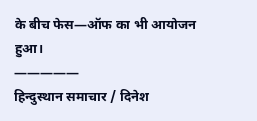के बीच फेस—ऑफ का भी आयोजन हुआ।
—————
हिन्दुस्थान समाचार / दिनेश